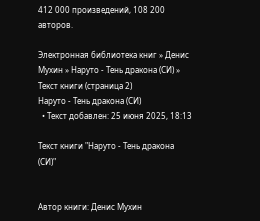412 000 произведений, 108 200 авторов.

Электронная библиотека книг » Денис Мухин » Наруто - Тень дракона (СИ) » Текст книги (страница 2)
Наруто - Тень дракона (СИ)
  • Текст добавлен: 25 июня 2025, 18:13

Текст книги "Наруто - Тень дракона (СИ)"


Автор книги: Денис Мухин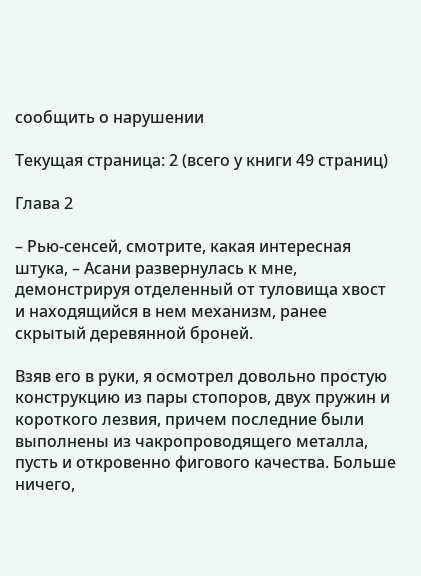сообщить о нарушении

Текущая страница: 2 (всего у книги 49 страниц)

Глава 2

– Рью-сенсей, смотрите, какая интересная штука, – Асани развернулась к мне, демонстрируя отделенный от туловища хвост и находящийся в нем механизм, ранее скрытый деревянной броней.

Взяв его в руки, я осмотрел довольно простую конструкцию из пары стопоров, двух пружин и короткого лезвия, причем последние были выполнены из чакропроводящего металла, пусть и откровенно фигового качества. Больше ничего,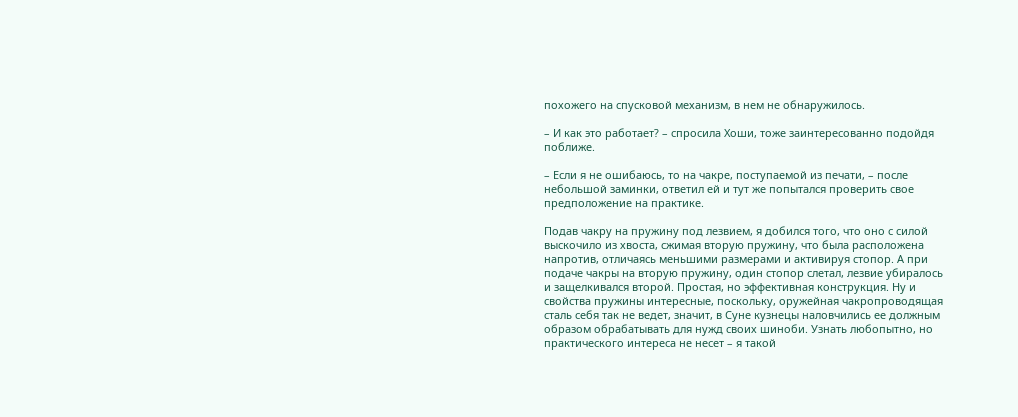похожего на спусковой механизм, в нем не обнаружилось.

– И как это работает? – спросила Хоши, тоже заинтересованно подойдя поближе.

– Если я не ошибаюсь, то на чакре, поступаемой из печати, – после небольшой заминки, ответил ей и тут же попытался проверить свое предположение на практике.

Подав чакру на пружину под лезвием, я добился того, что оно с силой выскочило из хвоста, сжимая вторую пружину, что была расположена напротив, отличаясь меньшими размерами и активируя стопор. А при подаче чакры на вторую пружину, один стопор слетал, лезвие убиралось и защелкивался второй. Простая, но эффективная конструкция. Ну и свойства пружины интересные, поскольку, оружейная чакропроводящая сталь себя так не ведет, значит, в Суне кузнецы наловчились ее должным образом обрабатывать для нужд своих шиноби. Узнать любопытно, но практического интереса не несет – я такой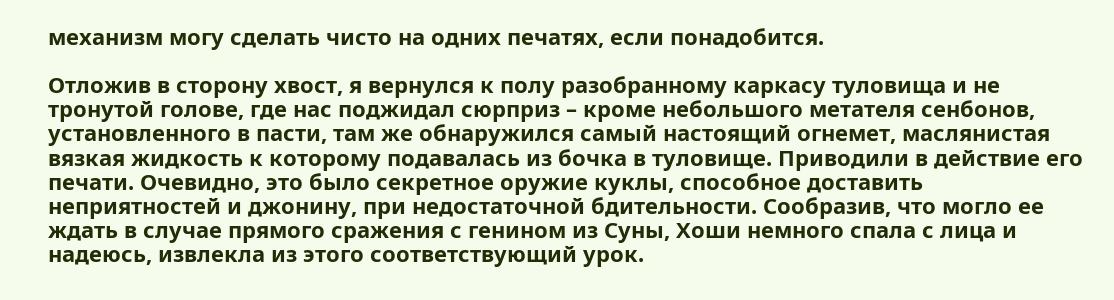механизм могу сделать чисто на одних печатях, если понадобится.

Отложив в сторону хвост, я вернулся к полу разобранному каркасу туловища и не тронутой голове, где нас поджидал сюрприз – кроме небольшого метателя сенбонов, установленного в пасти, там же обнаружился самый настоящий огнемет, маслянистая вязкая жидкость к которому подавалась из бочка в туловище. Приводили в действие его печати. Очевидно, это было секретное оружие куклы, способное доставить неприятностей и джонину, при недостаточной бдительности. Сообразив, что могло ее ждать в случае прямого сражения с генином из Суны, Хоши немного спала с лица и надеюсь, извлекла из этого соответствующий урок.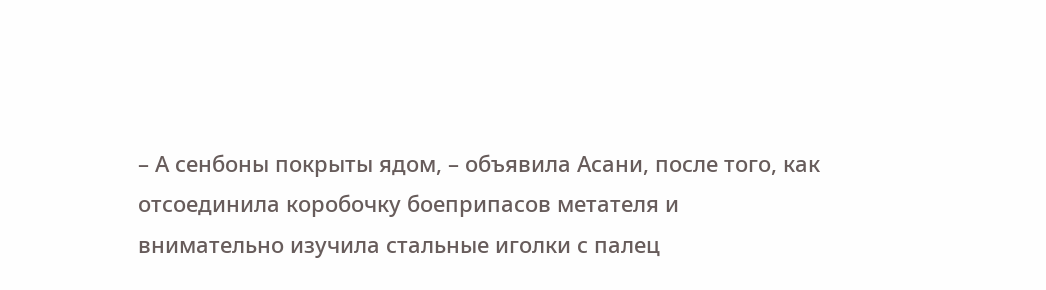– А сенбоны покрыты ядом, – объявила Асани, после того, как отсоединила коробочку боеприпасов метателя и внимательно изучила стальные иголки с палец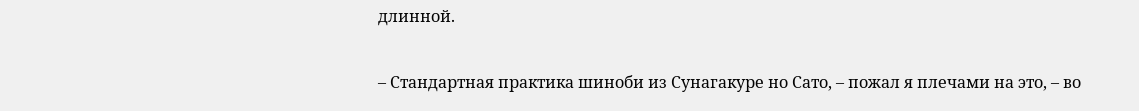длинной.

– Стандартная практика шиноби из Сунагакуре но Сато, – пожал я плечами на это, – во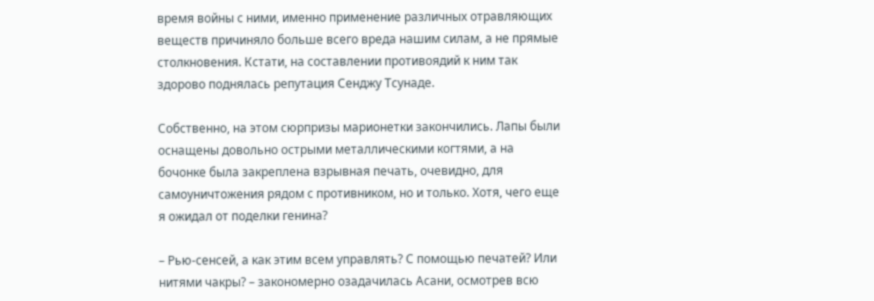время войны с ними, именно применение различных отравляющих веществ причиняло больше всего вреда нашим силам, а не прямые столкновения. Кстати, на составлении противоядий к ним так здорово поднялась репутация Сенджу Тсунаде.

Собственно, на этом сюрпризы марионетки закончились. Лапы были оснащены довольно острыми металлическими когтями, а на бочонке была закреплена взрывная печать, очевидно, для самоуничтожения рядом с противником, но и только. Хотя, чего еще я ожидал от поделки генина?

– Рью-сенсей, а как этим всем управлять? С помощью печатей? Или нитями чакры? – закономерно озадачилась Асани, осмотрев всю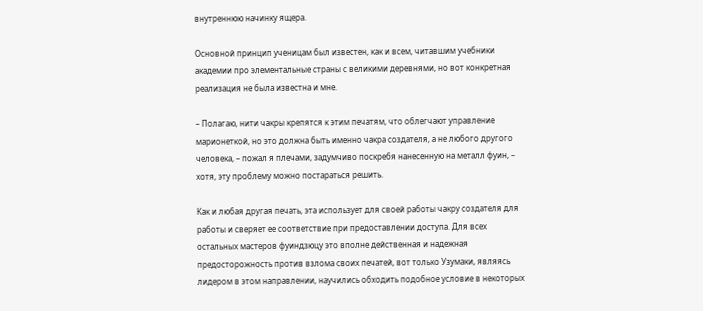внутреннюю начинку ящера.

Основной принцип ученицам был известен, как и всем, читавшим учебники академии про элементальные страны с великими деревнями, но вот конкретная реализация не была известна и мне.

– Полагаю, нити чакры крепятся к этим печатям, что облегчают управление марионеткой, но это должна быть именно чакра создателя, а не любого другого человека, – пожал я плечами, задумчиво поскребя нанесенную на металл фуин, – хотя, эту проблему можно постараться решить.

Как и любая другая печать, эта использует для своей работы чакру создателя для работы и сверяет ее соответствие при предоставлении доступа. Для всех остальных мастеров фуиндзюцу это вполне действенная и надежная предосторожность против взлома своих печатей, вот только Узумаки, являясь лидером в этом направлении, научились обходить подобное условие в некоторых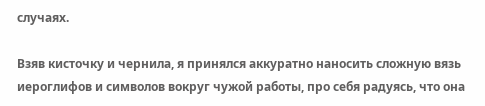случаях.

Взяв кисточку и чернила, я принялся аккуратно наносить сложную вязь иероглифов и символов вокруг чужой работы, про себя радуясь, что она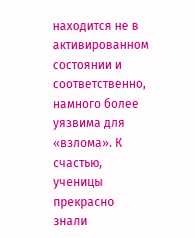находится не в активированном состоянии и соответственно, намного более уязвима для «взлома». К счастью, ученицы прекрасно знали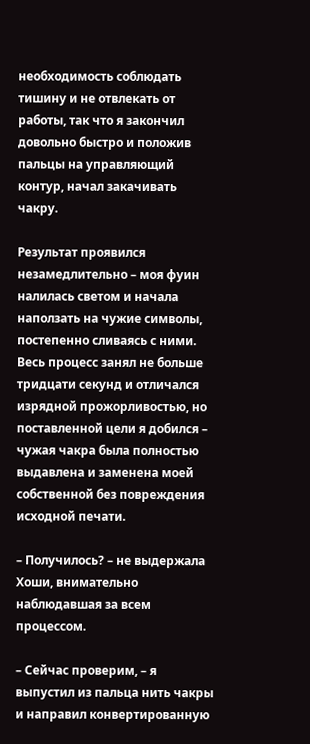необходимость соблюдать тишину и не отвлекать от работы, так что я закончил довольно быстро и положив пальцы на управляющий контур, начал закачивать чакру.

Результат проявился незамедлительно – моя фуин налилась светом и начала наползать на чужие символы, постепенно сливаясь с ними. Весь процесс занял не больше тридцати секунд и отличался изрядной прожорливостью, но поставленной цели я добился – чужая чакра была полностью выдавлена и заменена моей собственной без повреждения исходной печати.

– Получилось? – не выдержала Хоши, внимательно наблюдавшая за всем процессом.

– Сейчас проверим, – я выпустил из пальца нить чакры и направил конвертированную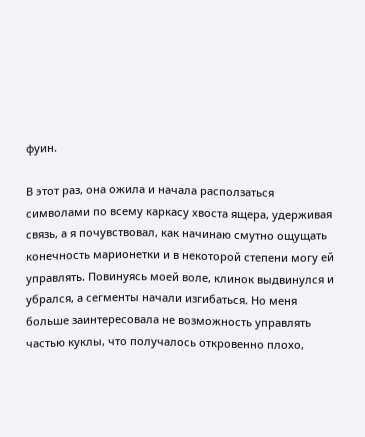фуин.

В этот раз, она ожила и начала расползаться символами по всему каркасу хвоста ящера, удерживая связь, а я почувствовал, как начинаю смутно ощущать конечность марионетки и в некоторой степени могу ей управлять. Повинуясь моей воле, клинок выдвинулся и убрался, а сегменты начали изгибаться. Но меня больше заинтересовала не возможность управлять частью куклы, что получалось откровенно плохо,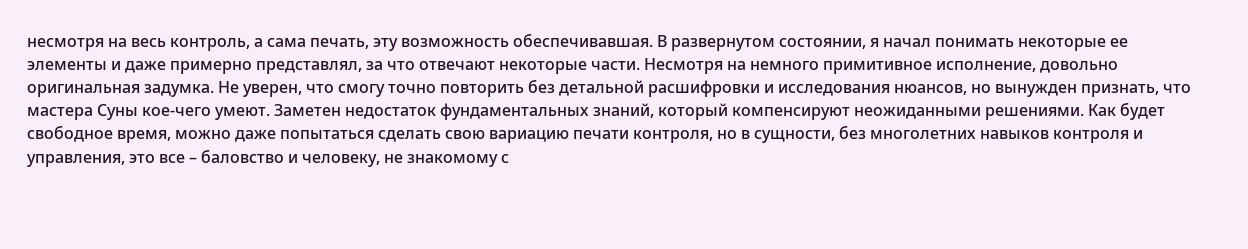несмотря на весь контроль, а сама печать, эту возможность обеспечивавшая. В развернутом состоянии, я начал понимать некоторые ее элементы и даже примерно представлял, за что отвечают некоторые части. Несмотря на немного примитивное исполнение, довольно оригинальная задумка. Не уверен, что смогу точно повторить без детальной расшифровки и исследования нюансов, но вынужден признать, что мастера Суны кое-чего умеют. Заметен недостаток фундаментальных знаний, который компенсируют неожиданными решениями. Как будет свободное время, можно даже попытаться сделать свою вариацию печати контроля, но в сущности, без многолетних навыков контроля и управления, это все – баловство и человеку, не знакомому с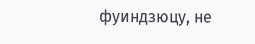фуиндзюцу, не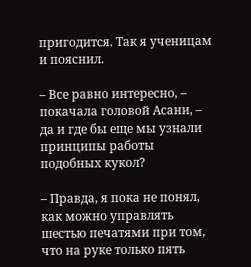пригодится. Так я ученицам и пояснил.

– Все равно интересно, – покачала головой Асани, – да и где бы еще мы узнали принципы работы подобных кукол?

– Правда, я пока не понял, как можно управлять шестью печатями при том, что на руке только пять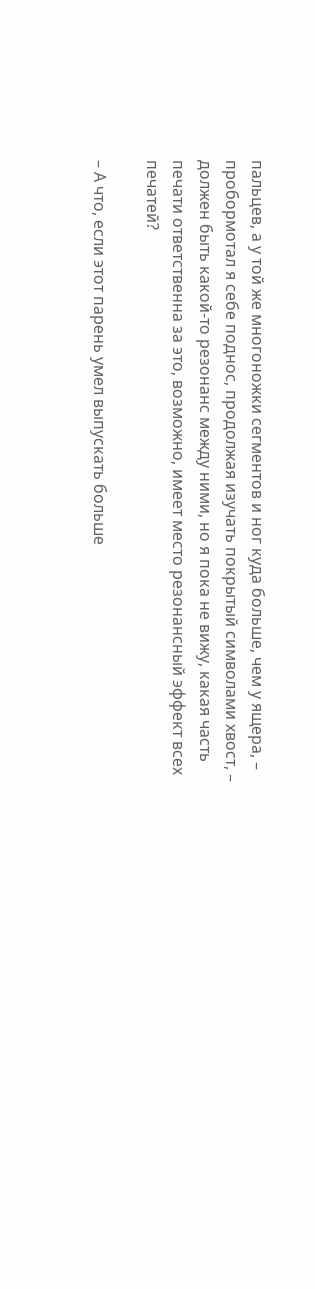пальцев, а у той же многоножки сегментов и ног куда больше, чем у ящера, – пробормотал я себе поднос, продолжая изучать покрытый символами хвост, – должен быть какой-то резонанс между ними, но я пока не вижу, какая часть печати ответственна за это, возможно, имеет место резонансный эффект всех печатей?

– А что, если этот парень умел выпускать больше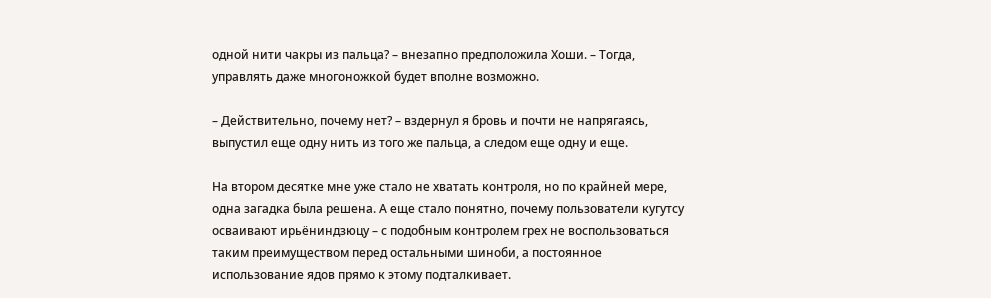одной нити чакры из пальца? – внезапно предположила Хоши. – Тогда, управлять даже многоножкой будет вполне возможно.

– Действительно, почему нет? – вздернул я бровь и почти не напрягаясь, выпустил еще одну нить из того же пальца, а следом еще одну и еще.

На втором десятке мне уже стало не хватать контроля, но по крайней мере, одна загадка была решена. А еще стало понятно, почему пользователи кугутсу осваивают ирьёниндзюцу – с подобным контролем грех не воспользоваться таким преимуществом перед остальными шиноби, а постоянное использование ядов прямо к этому подталкивает.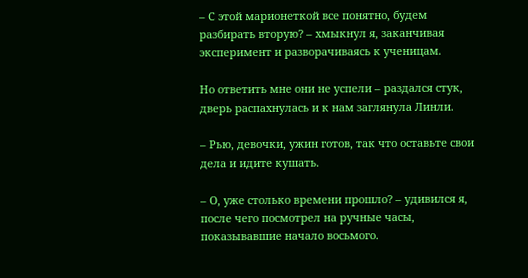– С этой марионеткой все понятно, будем разбирать вторую? – хмыкнул я, заканчивая эксперимент и разворачиваясь к ученицам.

Но ответить мне они не успели – раздался стук, дверь распахнулась и к нам заглянула Линли.

– Рью, девочки, ужин готов, так что оставьте свои дела и идите кушать.

– О, уже столько времени прошло? – удивился я, после чего посмотрел на ручные часы, показывавшие начало восьмого.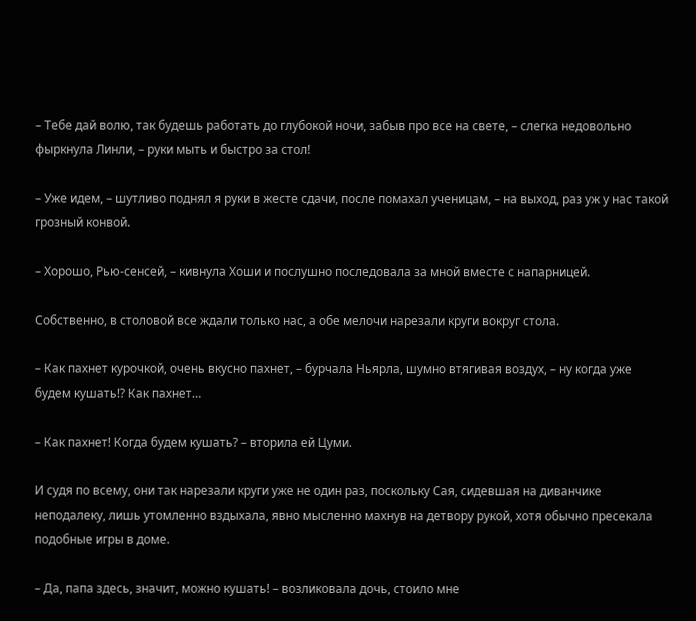– Тебе дай волю, так будешь работать до глубокой ночи, забыв про все на свете, – слегка недовольно фыркнула Линли, – руки мыть и быстро за стол!

– Уже идем, – шутливо поднял я руки в жесте сдачи, после помахал ученицам, – на выход, раз уж у нас такой грозный конвой.

– Хорошо, Рью-сенсей, – кивнула Хоши и послушно последовала за мной вместе с напарницей.

Собственно, в столовой все ждали только нас, а обе мелочи нарезали круги вокруг стола.

– Как пахнет курочкой, очень вкусно пахнет, – бурчала Ньярла, шумно втягивая воздух, – ну когда уже будем кушать!? Как пахнет…

– Как пахнет! Когда будем кушать? – вторила ей Цуми.

И судя по всему, они так нарезали круги уже не один раз, поскольку Сая, сидевшая на диванчике неподалеку, лишь утомленно вздыхала, явно мысленно махнув на детвору рукой, хотя обычно пресекала подобные игры в доме.

– Да, папа здесь, значит, можно кушать! – возликовала дочь, стоило мне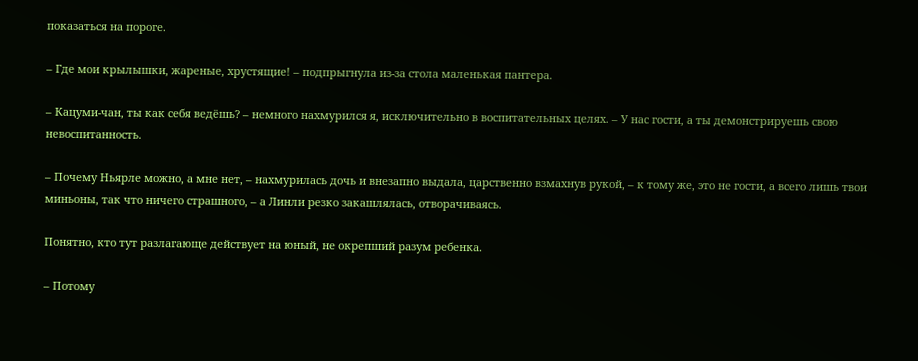показаться на пороге.

– Где мои крылышки, жареные, хрустящие! – подпрыгнула из-за стола маленькая пантера.

– Кацуми-чан, ты как себя ведёшь? – немного нахмурился я, исключительно в воспитательных целях. – У нас гости, а ты демонстрируешь свою невоспитанность.

– Почему Ньярле можно, а мне нет, – нахмурилась дочь и внезапно выдала, царственно взмахнув рукой, – к тому же, это не гости, а всего лишь твои миньоны, так что ничего страшного, – а Линли резко закашлялась, отворачиваясь.

Понятно, кто тут разлагающе действует на юный, не окрепший разум ребенка.

– Потому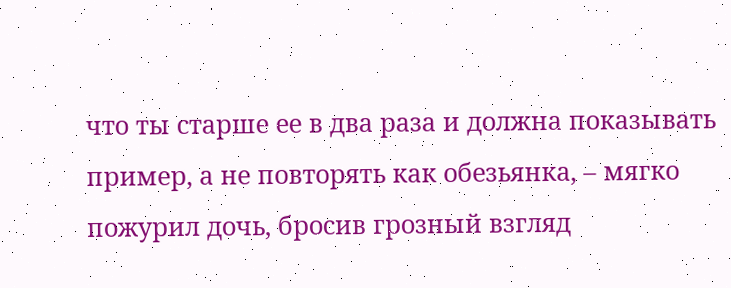что ты старше ее в два раза и должна показывать пример, а не повторять как обезьянка, – мягко пожурил дочь, бросив грозный взгляд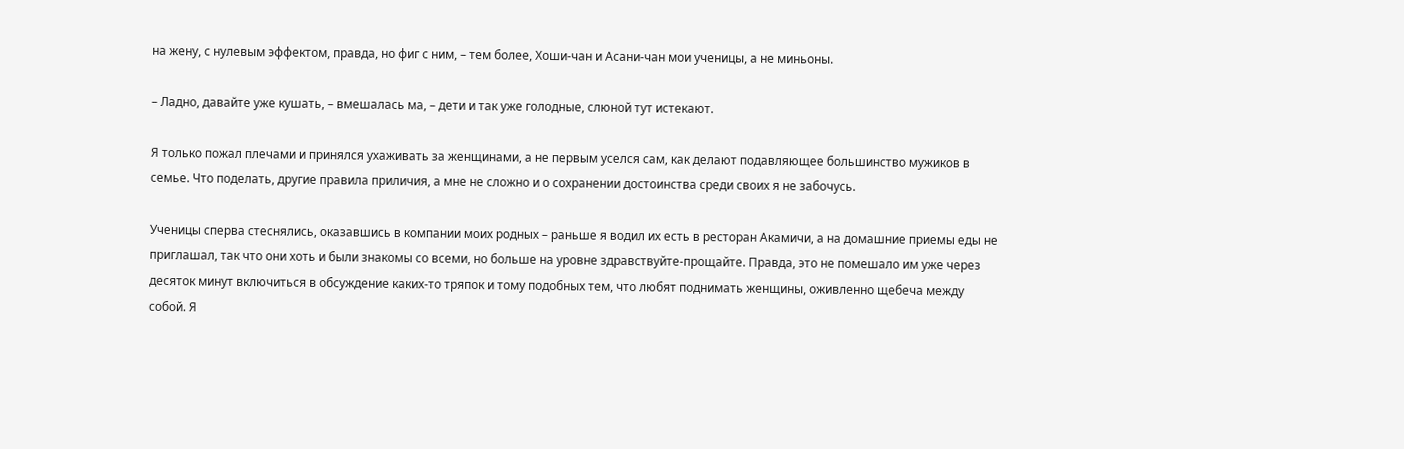на жену, с нулевым эффектом, правда, но фиг с ним, – тем более, Хоши-чан и Асани-чан мои ученицы, а не миньоны.

– Ладно, давайте уже кушать, – вмешалась ма, – дети и так уже голодные, слюной тут истекают.

Я только пожал плечами и принялся ухаживать за женщинами, а не первым уселся сам, как делают подавляющее большинство мужиков в семье. Что поделать, другие правила приличия, а мне не сложно и о сохранении достоинства среди своих я не забочусь.

Ученицы сперва стеснялись, оказавшись в компании моих родных – раньше я водил их есть в ресторан Акамичи, а на домашние приемы еды не приглашал, так что они хоть и были знакомы со всеми, но больше на уровне здравствуйте-прощайте. Правда, это не помешало им уже через десяток минут включиться в обсуждение каких-то тряпок и тому подобных тем, что любят поднимать женщины, оживленно щебеча между собой. Я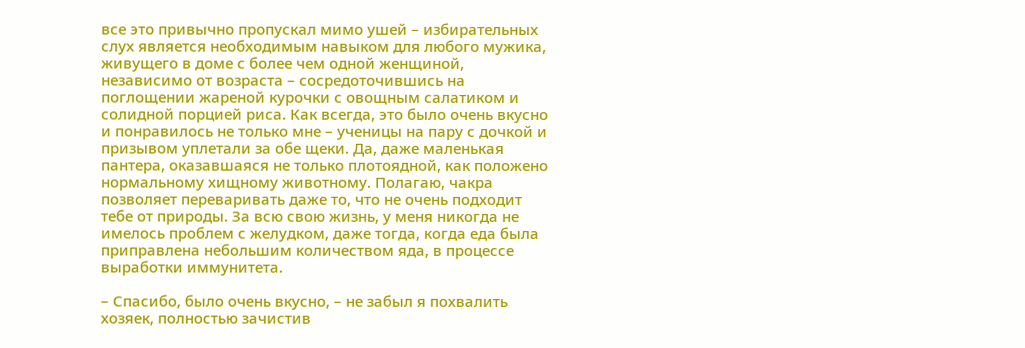все это привычно пропускал мимо ушей – избирательных слух является необходимым навыком для любого мужика, живущего в доме с более чем одной женщиной, независимо от возраста – сосредоточившись на поглощении жареной курочки с овощным салатиком и солидной порцией риса. Как всегда, это было очень вкусно и понравилось не только мне – ученицы на пару с дочкой и призывом уплетали за обе щеки. Да, даже маленькая пантера, оказавшаяся не только плотоядной, как положено нормальному хищному животному. Полагаю, чакра позволяет переваривать даже то, что не очень подходит тебе от природы. За всю свою жизнь, у меня никогда не имелось проблем с желудком, даже тогда, когда еда была приправлена небольшим количеством яда, в процессе выработки иммунитета.

– Спасибо, было очень вкусно, – не забыл я похвалить хозяек, полностью зачистив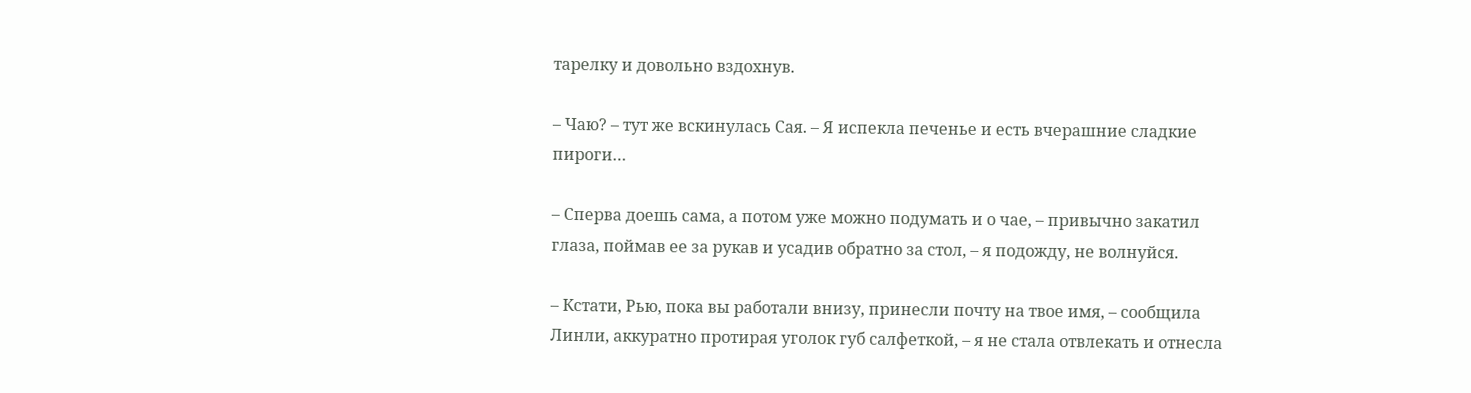тарелку и довольно вздохнув.

– Чаю? – тут же вскинулась Сая. – Я испекла печенье и есть вчерашние сладкие пироги…

– Сперва доешь сама, а потом уже можно подумать и о чае, – привычно закатил глаза, поймав ее за рукав и усадив обратно за стол, – я подожду, не волнуйся.

– Кстати, Рью, пока вы работали внизу, принесли почту на твое имя, – сообщила Линли, аккуратно протирая уголок губ салфеткой, – я не стала отвлекать и отнесла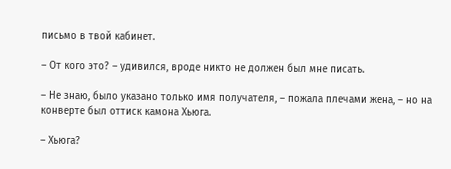письмо в твой кабинет.

– От кого это? – удивился, вроде никто не должен был мне писать.

– Не знаю, было указано только имя получателя, – пожала плечами жена, – но на конверте был оттиск камона Хьюга.

– Хьюга?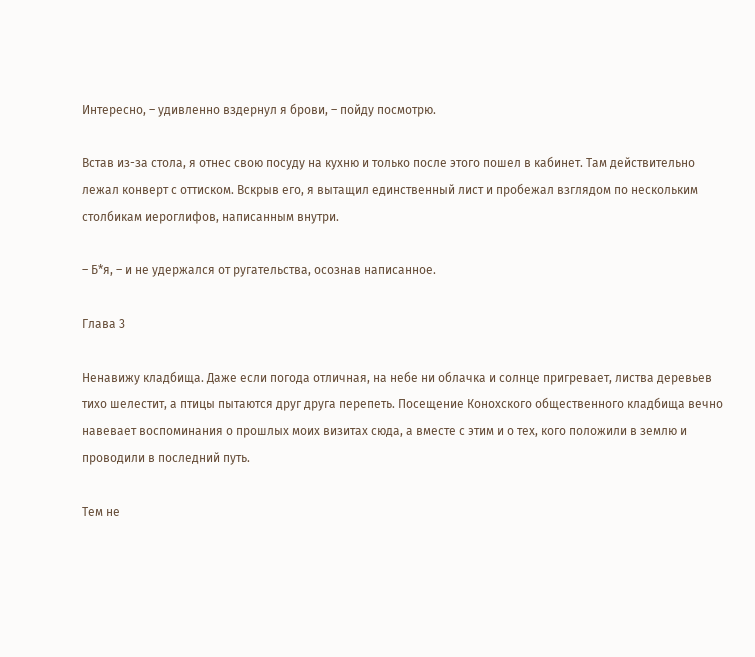Интересно, – удивленно вздернул я брови, – пойду посмотрю.

Встав из-за стола, я отнес свою посуду на кухню и только после этого пошел в кабинет. Там действительно лежал конверт с оттиском. Вскрыв его, я вытащил единственный лист и пробежал взглядом по нескольким столбикам иероглифов, написанным внутри.

– Б*я, – и не удержался от ругательства, осознав написанное.

Глава 3

Ненавижу кладбища. Даже если погода отличная, на небе ни облачка и солнце пригревает, листва деревьев тихо шелестит, а птицы пытаются друг друга перепеть. Посещение Конохского общественного кладбища вечно навевает воспоминания о прошлых моих визитах сюда, а вместе с этим и о тех, кого положили в землю и проводили в последний путь.

Тем не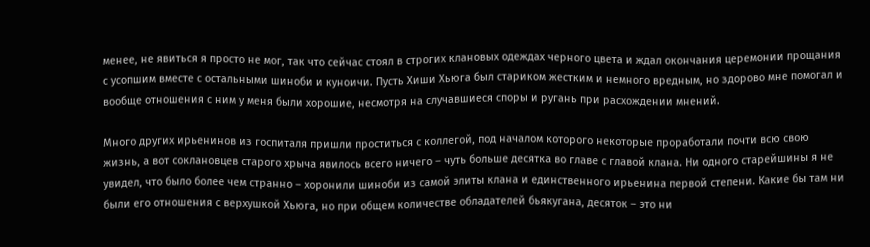менее, не явиться я просто не мог, так что сейчас стоял в строгих клановых одеждах черного цвета и ждал окончания церемонии прощания с усопшим вместе с остальными шиноби и куноичи. Пусть Хиши Хьюга был стариком жестким и немного вредным, но здорово мне помогал и вообще отношения с ним у меня были хорошие, несмотря на случавшиеся споры и ругань при расхождении мнений.

Много других ирьенинов из госпиталя пришли проститься с коллегой, под началом которого некоторые проработали почти всю свою жизнь, а вот соклановцев старого хрыча явилось всего ничего – чуть больше десятка во главе с главой клана. Ни одного старейшины я не увидел, что было более чем странно – хоронили шиноби из самой элиты клана и единственного ирьенина первой степени. Какие бы там ни были его отношения с верхушкой Хьюга, но при общем количестве обладателей бьякугана, десяток – это ни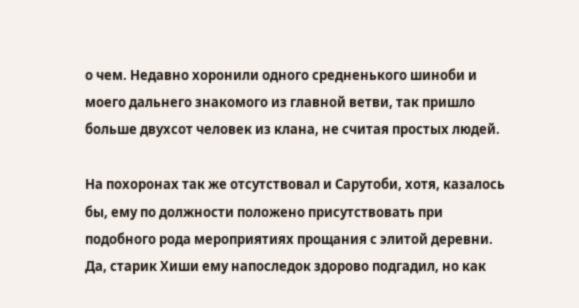о чем. Недавно хоронили одного средненького шиноби и моего дальнего знакомого из главной ветви, так пришло больше двухсот человек из клана, не считая простых людей.

На похоронах так же отсутствовал и Сарутоби, хотя, казалось бы, ему по должности положено присутствовать при подобного рода мероприятиях прощания с элитой деревни. Да, старик Хиши ему напоследок здорово подгадил, но как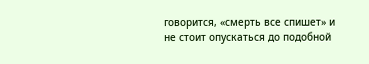говорится, «смерть все спишет» и не стоит опускаться до подобной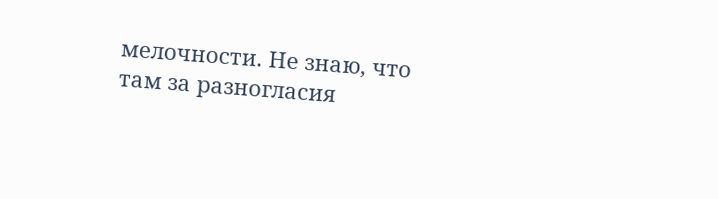мелочности. Не знаю, что там за разногласия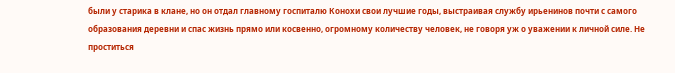были у старика в клане, но он отдал главному госпиталю Конохи свои лучшие годы, выстраивая службу ирьенинов почти с самого образования деревни и спас жизнь прямо или косвенно, огромному количеству человек, не говоря уж о уважении к личной силе. Не проститься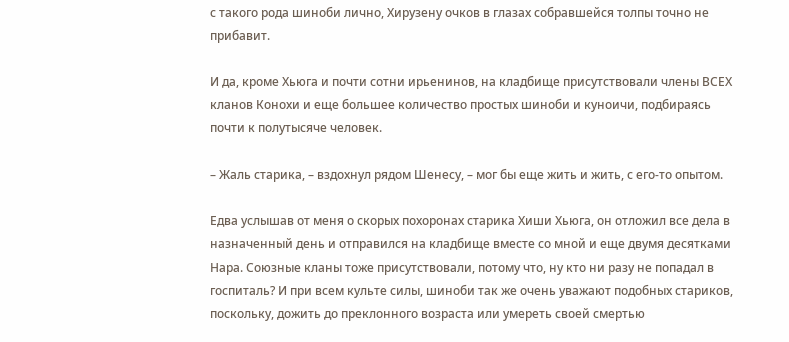с такого рода шиноби лично, Хирузену очков в глазах собравшейся толпы точно не прибавит.

И да, кроме Хьюга и почти сотни ирьенинов, на кладбище присутствовали члены ВСЕХ кланов Конохи и еще большее количество простых шиноби и куноичи, подбираясь почти к полутысяче человек.

– Жаль старика, – вздохнул рядом Шенесу, – мог бы еще жить и жить, с его-то опытом.

Едва услышав от меня о скорых похоронах старика Хиши Хьюга, он отложил все дела в назначенный день и отправился на кладбище вместе со мной и еще двумя десятками Нара. Союзные кланы тоже присутствовали, потому что, ну кто ни разу не попадал в госпиталь? И при всем культе силы, шиноби так же очень уважают подобных стариков, поскольку, дожить до преклонного возраста или умереть своей смертью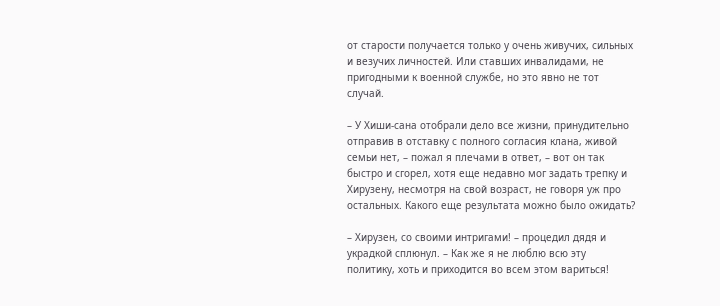от старости получается только у очень живучих, сильных и везучих личностей. Или ставших инвалидами, не пригодными к военной службе, но это явно не тот случай.

– У Хиши-сана отобрали дело все жизни, принудительно отправив в отставку с полного согласия клана, живой семьи нет, – пожал я плечами в ответ, – вот он так быстро и сгорел, хотя еще недавно мог задать трепку и Хирузену, несмотря на свой возраст, не говоря уж про остальных. Какого еще результата можно было ожидать?

– Хирузен, со своими интригами! – процедил дядя и украдкой сплюнул. – Как же я не люблю всю эту политику, хоть и приходится во всем этом вариться!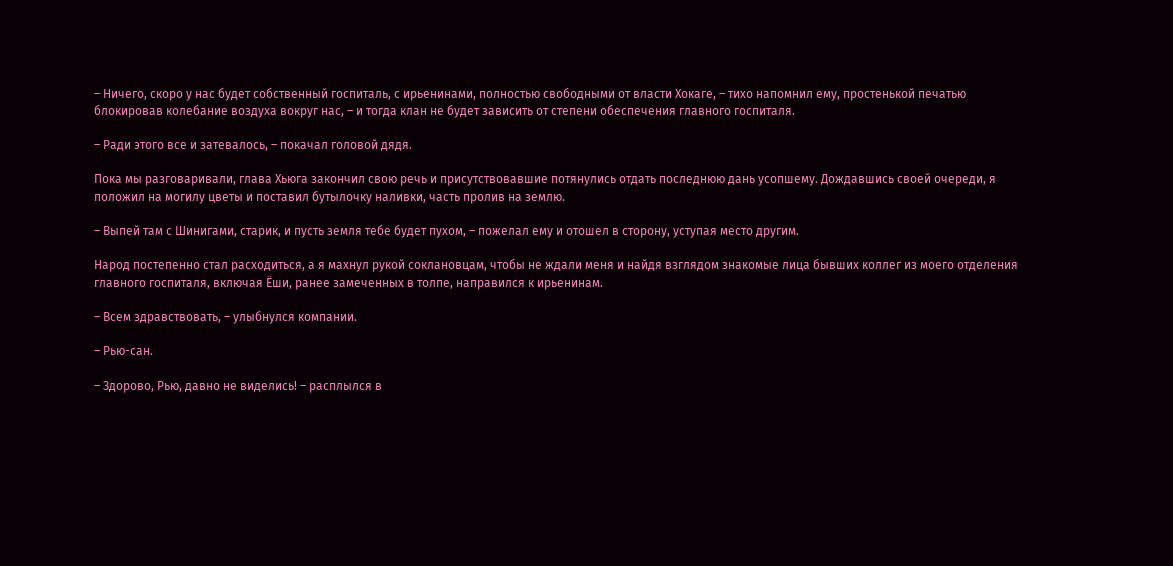– Ничего, скоро у нас будет собственный госпиталь, с ирьенинами, полностью свободными от власти Хокаге, – тихо напомнил ему, простенькой печатью блокировав колебание воздуха вокруг нас, – и тогда клан не будет зависить от степени обеспечения главного госпиталя.

– Ради этого все и затевалось, – покачал головой дядя.

Пока мы разговаривали, глава Хьюга закончил свою речь и присутствовавшие потянулись отдать последнюю дань усопшему. Дождавшись своей очереди, я положил на могилу цветы и поставил бутылочку наливки, часть пролив на землю.

– Выпей там с Шинигами, старик, и пусть земля тебе будет пухом, – пожелал ему и отошел в сторону, уступая место другим.

Народ постепенно стал расходиться, а я махнул рукой соклановцам, чтобы не ждали меня и найдя взглядом знакомые лица бывших коллег из моего отделения главного госпиталя, включая Ёши, ранее замеченных в толпе, направился к ирьенинам.

– Всем здравствовать, – улыбнулся компании.

– Рью-сан.

– Здорово, Рью, давно не виделись! – расплылся в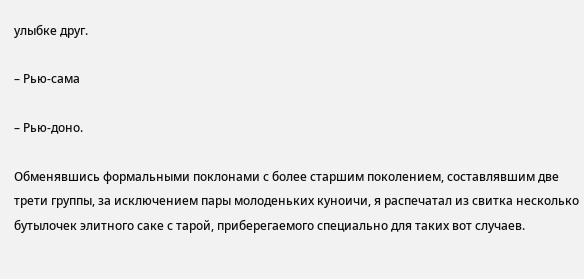улыбке друг.

– Рью-сама

– Рью-доно.

Обменявшись формальными поклонами с более старшим поколением, составлявшим две трети группы, за исключением пары молоденьких куноичи, я распечатал из свитка несколько бутылочек элитного саке с тарой, приберегаемого специально для таких вот случаев.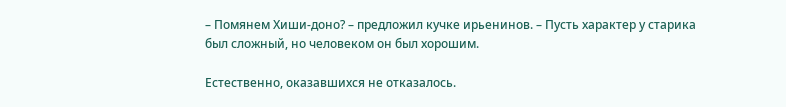– Помянем Хиши-доно? – предложил кучке ирьенинов. – Пусть характер у старика был сложный, но человеком он был хорошим.

Естественно, оказавшихся не отказалось.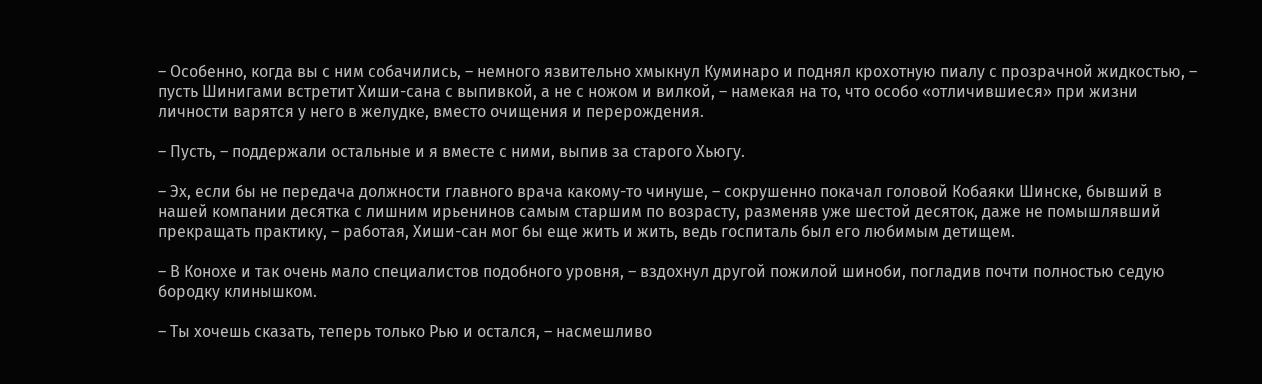– Особенно, когда вы с ним собачились, – немного язвительно хмыкнул Куминаро и поднял крохотную пиалу с прозрачной жидкостью, – пусть Шинигами встретит Хиши-сана с выпивкой, а не с ножом и вилкой, – намекая на то, что особо «отличившиеся» при жизни личности варятся у него в желудке, вместо очищения и перерождения.

– Пусть, – поддержали остальные и я вместе с ними, выпив за старого Хьюгу.

– Эх, если бы не передача должности главного врача какому-то чинуше, – сокрушенно покачал головой Кобаяки Шинске, бывший в нашей компании десятка с лишним ирьенинов самым старшим по возрасту, разменяв уже шестой десяток, даже не помышлявший прекращать практику, – работая, Хиши-сан мог бы еще жить и жить, ведь госпиталь был его любимым детищем.

– В Конохе и так очень мало специалистов подобного уровня, – вздохнул другой пожилой шиноби, погладив почти полностью седую бородку клинышком.

– Ты хочешь сказать, теперь только Рью и остался, – насмешливо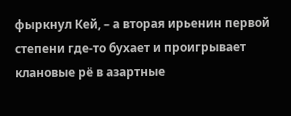фыркнул Кей, – а вторая ирьенин первой степени где-то бухает и проигрывает клановые рё в азартные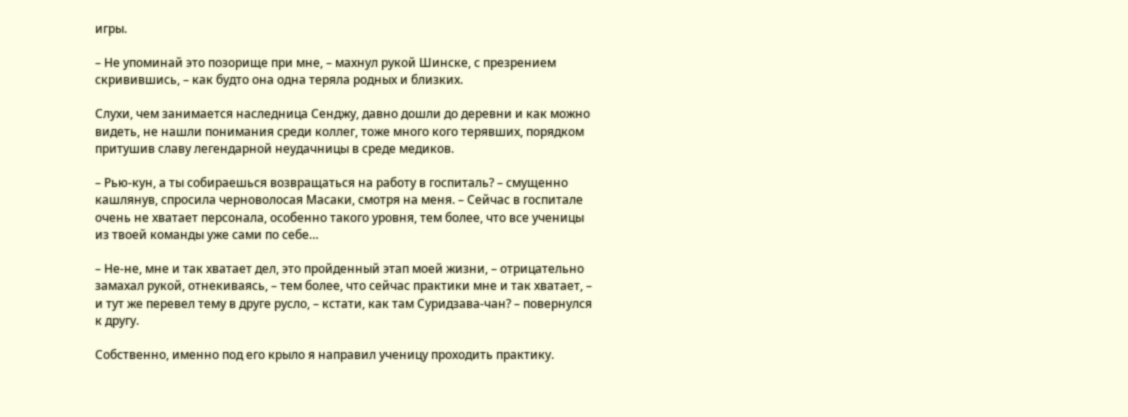игры.

– Не упоминай это позорище при мне, – махнул рукой Шинске, с презрением скривившись, – как будто она одна теряла родных и близких.

Слухи, чем занимается наследница Сенджу, давно дошли до деревни и как можно видеть, не нашли понимания среди коллег, тоже много кого терявших, порядком притушив славу легендарной неудачницы в среде медиков.

– Рью-кун, а ты собираешься возвращаться на работу в госпиталь? – смущенно кашлянув, спросила черноволосая Масаки, смотря на меня. – Сейчас в госпитале очень не хватает персонала, особенно такого уровня, тем более, что все ученицы из твоей команды уже сами по себе…

– Не-не, мне и так хватает дел, это пройденный этап моей жизни, – отрицательно замахал рукой, отнекиваясь, – тем более, что сейчас практики мне и так хватает, – и тут же перевел тему в друге русло, – кстати, как там Суридзава-чан? – повернулся к другу.

Собственно, именно под его крыло я направил ученицу проходить практику.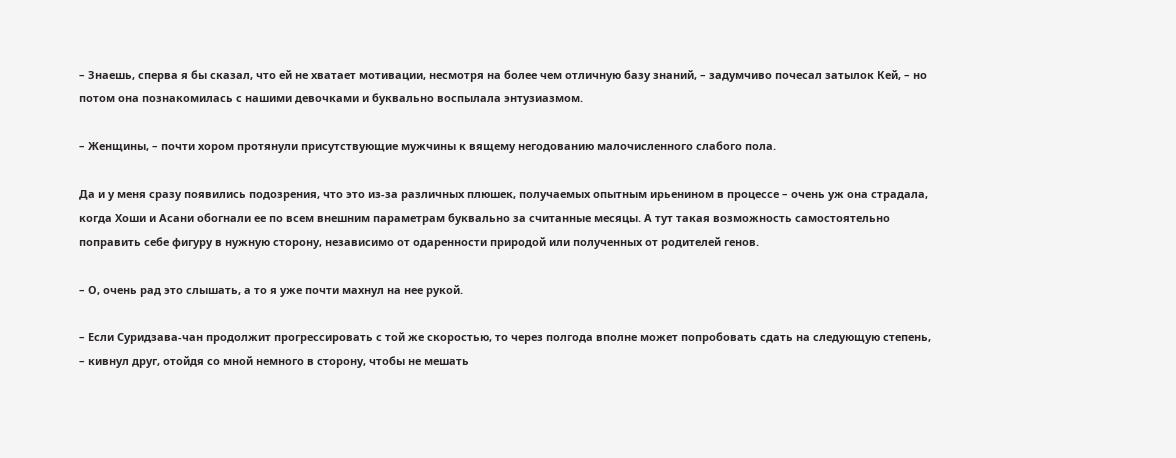– Знаешь, сперва я бы сказал, что ей не хватает мотивации, несмотря на более чем отличную базу знаний, – задумчиво почесал затылок Кей, – но потом она познакомилась с нашими девочками и буквально воспылала энтузиазмом.

– Женщины, – почти хором протянули присутствующие мужчины к вящему негодованию малочисленного слабого пола.

Да и у меня сразу появились подозрения, что это из-за различных плюшек, получаемых опытным ирьенином в процессе – очень уж она страдала, когда Хоши и Асани обогнали ее по всем внешним параметрам буквально за считанные месяцы. А тут такая возможность самостоятельно поправить себе фигуру в нужную сторону, независимо от одаренности природой или полученных от родителей генов.

– О, очень рад это слышать, а то я уже почти махнул на нее рукой.

– Если Суридзава-чан продолжит прогрессировать с той же скоростью, то через полгода вполне может попробовать сдать на следующую степень, – кивнул друг, отойдя со мной немного в сторону, чтобы не мешать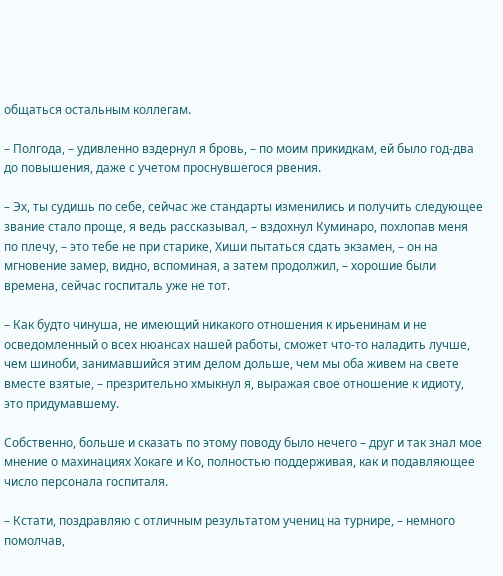общаться остальным коллегам.

– Полгода, – удивленно вздернул я бровь, – по моим прикидкам, ей было год-два до повышения, даже с учетом проснувшегося рвения.

– Эх, ты судишь по себе, сейчас же стандарты изменились и получить следующее звание стало проще, я ведь рассказывал, – вздохнул Куминаро, похлопав меня по плечу, – это тебе не при старике, Хиши пытаться сдать экзамен, – он на мгновение замер, видно, вспоминая, а затем продолжил, – хорошие были времена, сейчас госпиталь уже не тот.

– Как будто чинуша, не имеющий никакого отношения к ирьенинам и не осведомленный о всех нюансах нашей работы, сможет что-то наладить лучше, чем шиноби, занимавшийся этим делом дольше, чем мы оба живем на свете вместе взятые, – презрительно хмыкнул я, выражая свое отношение к идиоту, это придумавшему.

Собственно, больше и сказать по этому поводу было нечего – друг и так знал мое мнение о махинациях Хокаге и Ко, полностью поддерживая, как и подавляющее число персонала госпиталя.

– Кстати, поздравляю с отличным результатом учениц на турнире, – немного помолчав,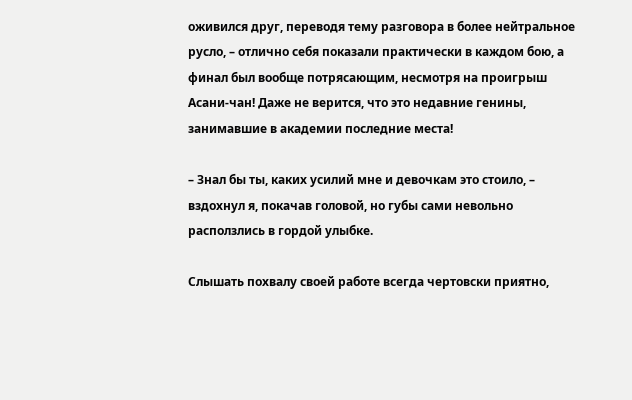оживился друг, переводя тему разговора в более нейтральное русло, – отлично себя показали практически в каждом бою, а финал был вообще потрясающим, несмотря на проигрыш Асани-чан! Даже не верится, что это недавние генины, занимавшие в академии последние места!

– Знал бы ты, каких усилий мне и девочкам это стоило, – вздохнул я, покачав головой, но губы сами невольно расползлись в гордой улыбке.

Слышать похвалу своей работе всегда чертовски приятно,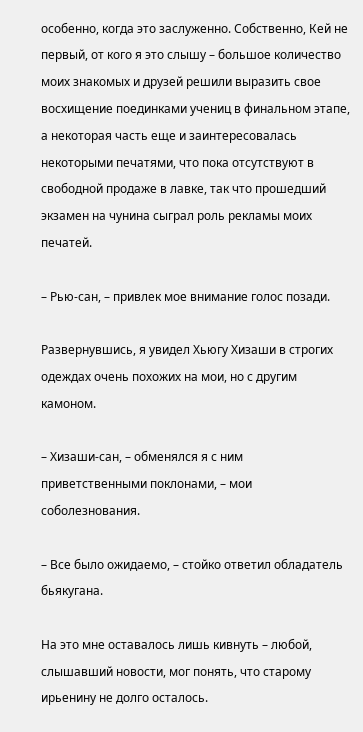особенно, когда это заслуженно. Собственно, Кей не первый, от кого я это слышу – большое количество моих знакомых и друзей решили выразить свое восхищение поединками учениц в финальном этапе, а некоторая часть еще и заинтересовалась некоторыми печатями, что пока отсутствуют в свободной продаже в лавке, так что прошедший экзамен на чунина сыграл роль рекламы моих печатей.

– Рью-сан, – привлек мое внимание голос позади.

Развернувшись, я увидел Хьюгу Хизаши в строгих одеждах очень похожих на мои, но с другим камоном.

– Хизаши-сан, – обменялся я с ним приветственными поклонами, – мои соболезнования.

– Все было ожидаемо, – стойко ответил обладатель бьякугана.

На это мне оставалось лишь кивнуть – любой, слышавший новости, мог понять, что старому ирьенину не долго осталось.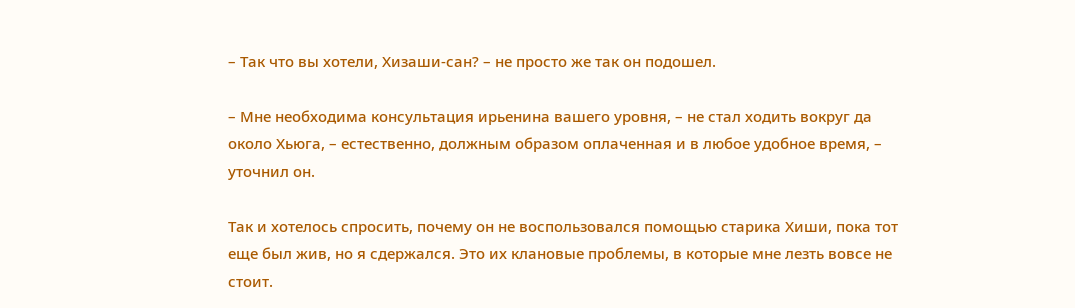– Так что вы хотели, Хизаши-сан? – не просто же так он подошел.

– Мне необходима консультация ирьенина вашего уровня, – не стал ходить вокруг да около Хьюга, – естественно, должным образом оплаченная и в любое удобное время, – уточнил он.

Так и хотелось спросить, почему он не воспользовался помощью старика Хиши, пока тот еще был жив, но я сдержался. Это их клановые проблемы, в которые мне лезть вовсе не стоит.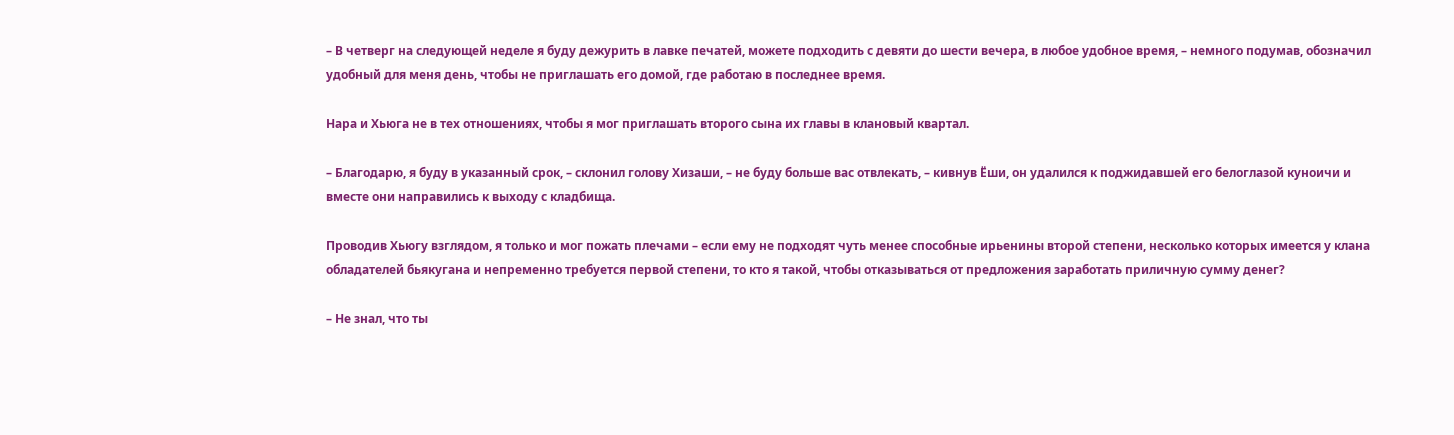– В четверг на следующей неделе я буду дежурить в лавке печатей, можете подходить с девяти до шести вечера, в любое удобное время, – немного подумав, обозначил удобный для меня день, чтобы не приглашать его домой, где работаю в последнее время.

Нара и Хьюга не в тех отношениях, чтобы я мог приглашать второго сына их главы в клановый квартал.

– Благодарю, я буду в указанный срок, – склонил голову Хизаши, – не буду больше вас отвлекать, – кивнув Ёши, он удалился к поджидавшей его белоглазой куноичи и вместе они направились к выходу с кладбища.

Проводив Хьюгу взглядом, я только и мог пожать плечами – если ему не подходят чуть менее способные ирьенины второй степени, несколько которых имеется у клана обладателей бьякугана и непременно требуется первой степени, то кто я такой, чтобы отказываться от предложения заработать приличную сумму денег?

– Не знал, что ты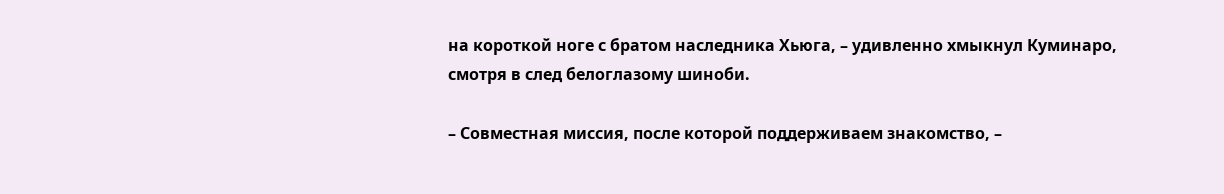на короткой ноге с братом наследника Хьюга, – удивленно хмыкнул Куминаро, смотря в след белоглазому шиноби.

– Совместная миссия, после которой поддерживаем знакомство, –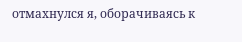отмахнулся я, оборачиваясь к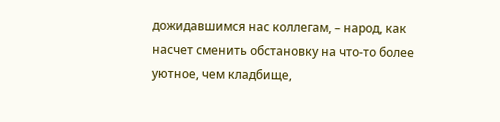дожидавшимся нас коллегам, – народ, как насчет сменить обстановку на что-то более уютное, чем кладбище,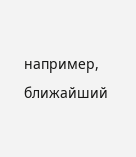например, ближайший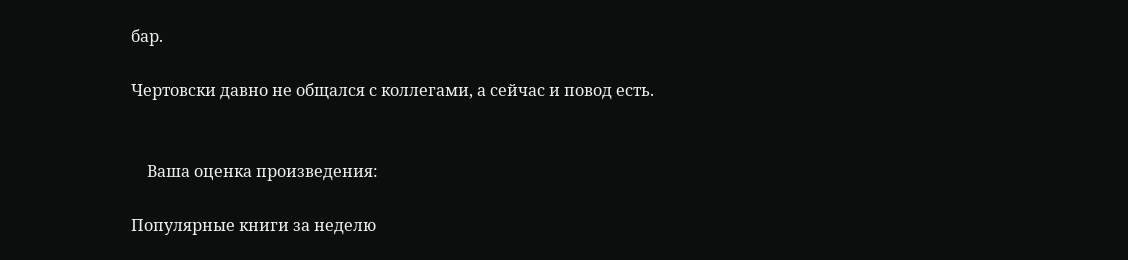бар.

Чертовски давно не общался с коллегами, а сейчас и повод есть.


    Ваша оценка произведения:

Популярные книги за неделю